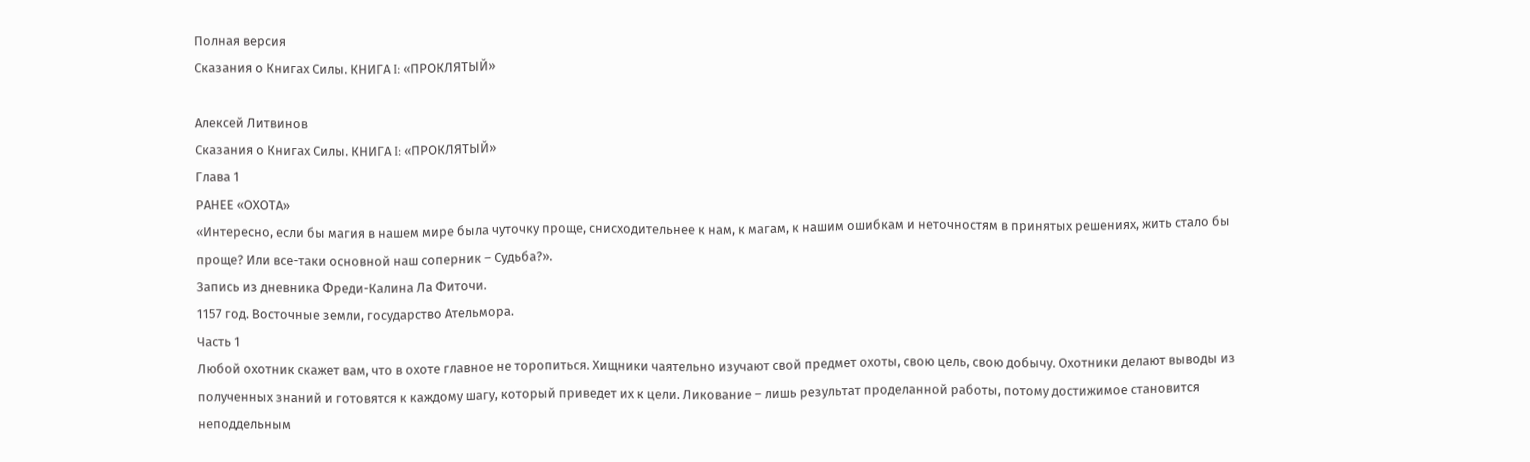Полная версия
Сказания о Книгах Силы. КНИГА I: «ПРОКЛЯТЫЙ»

Алексей Литвинов
Сказания о Книгах Силы. КНИГА I: «ПРОКЛЯТЫЙ»
Глава 1
РАНЕЕ «ОХОТА»
«Интересно, если бы магия в нашем мире была чуточку проще, снисходительнее к нам, к магам, к нашим ошибкам и неточностям в принятых решениях, жить стало бы проще? Или все-таки основной наш соперник – Судьба?».
Запись из дневника Фреди-Калина Ла Фиточи.
1157 год. Восточные земли, государство Ательмора.
Часть 1
Любой охотник скажет вам, что в охоте главное не торопиться. Хищники чаятельно изучают свой предмет охоты, свою цель, свою добычу. Охотники делают выводы из полученных знаний и готовятся к каждому шагу, который приведет их к цели. Ликование – лишь результат проделанной работы, потому достижимое становится неподдельным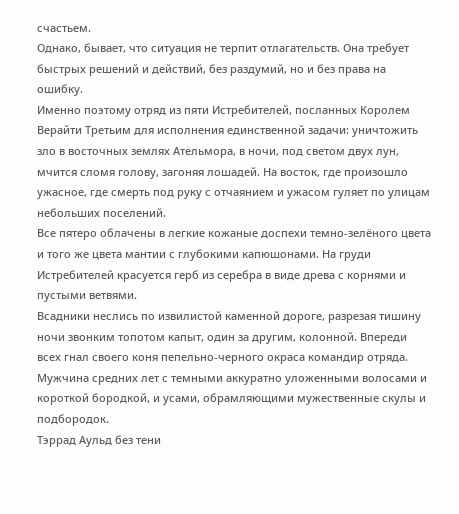счастьем.
Однако, бывает, что ситуация не терпит отлагательств. Она требует быстрых решений и действий, без раздумий, но и без права на ошибку.
Именно поэтому отряд из пяти Истребителей, посланных Королем Верайти Третьим для исполнения единственной задачи: уничтожить зло в восточных землях Ательмора, в ночи, под светом двух лун, мчится сломя голову, загоняя лошадей. На восток, где произошло ужасное, где смерть под руку с отчаянием и ужасом гуляет по улицам небольших поселений.
Все пятеро облачены в легкие кожаные доспехи темно-зелёного цвета и того же цвета мантии с глубокими капюшонами. На груди Истребителей красуется герб из серебра в виде древа с корнями и пустыми ветвями.
Всадники неслись по извилистой каменной дороге, разрезая тишину ночи звонким топотом капыт, один за другим, колонной. Впереди всех гнал своего коня пепельно-черного окраса командир отряда. Мужчина средних лет с темными аккуратно уложенными волосами и короткой бородкой, и усами, обрамляющими мужественные скулы и подбородок.
Тэррад Аульд без тени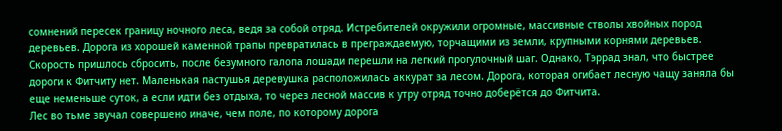сомнений пересек границу ночного леса, ведя за собой отряд. Истребителей окружили огромные, массивные стволы хвойных пород деревьев. Дорога из хорошей каменной трапы превратилась в преграждаемую, торчащими из земли, крупными корнями деревьев. Скорость пришлось сбросить, после безумного галопа лошади перешли на легкий прогулочный шаг. Однако, Тэррад знал, что быстрее дороги к Фитчиту нет. Маленькая пастушья деревушка расположилась аккурат за лесом. Дорога, которая огибает лесную чащу заняла бы еще неменьше суток, а если идти без отдыха, то через лесной массив к утру отряд точно доберётся до Фитчита.
Лес во тьме звучал совершено иначе, чем поле, по которому дорога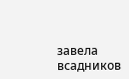завела всадников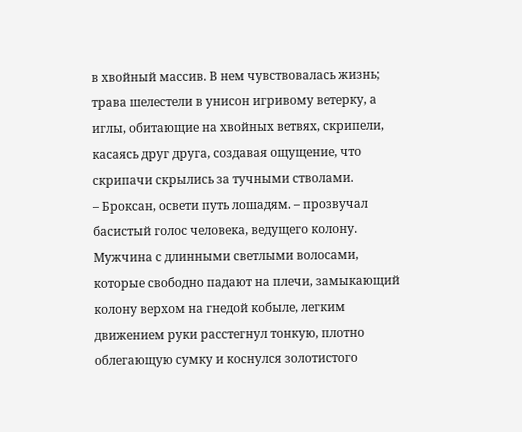в хвойный массив. В нем чувствовалась жизнь; трава шелестели в унисон игривому ветерку, а иглы, обитающие на хвойных ветвях, скрипели, касаясь друг друга, создавая ощущение, что скрипачи скрылись за тучными стволами.
– Броксан, освети путь лошадям. – прозвучал басистый голос человека, ведущего колону.
Мужчина с длинными светлыми волосами, которые свободно падают на плечи, замыкающий колону верхом на гнедой кобыле, легким движением руки расстегнул тонкую, плотно облегающую сумку и коснулся золотистого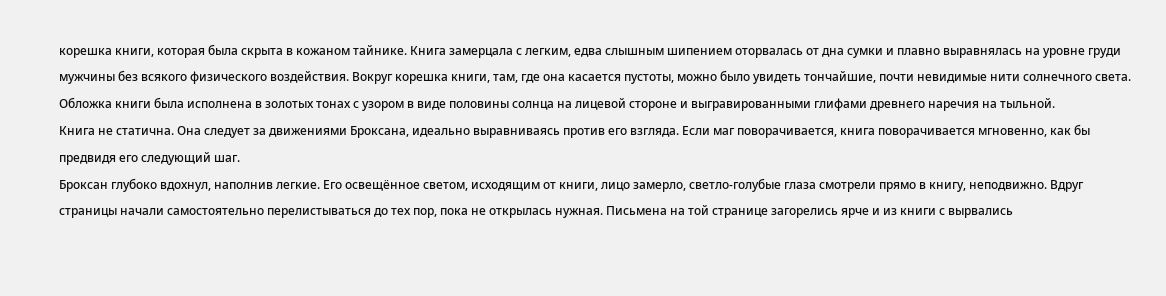корешка книги, которая была скрыта в кожаном тайнике. Книга замерцала с легким, едва слышным шипением оторвалась от дна сумки и плавно выравнялась на уровне груди мужчины без всякого физического воздействия. Вокруг корешка книги, там, где она касается пустоты, можно было увидеть тончайшие, почти невидимые нити солнечного света. Обложка книги была исполнена в золотых тонах с узором в виде половины солнца на лицевой стороне и выгравированными глифами древнего наречия на тыльной.
Книга не статична. Она следует за движениями Броксана, идеально выравниваясь против его взгляда. Если маг поворачивается, книга поворачивается мгновенно, как бы предвидя его следующий шаг.
Броксан глубоко вдохнул, наполнив легкие. Его освещённое светом, исходящим от книги, лицо замерло, светло-голубые глаза смотрели прямо в книгу, неподвижно. Вдруг страницы начали самостоятельно перелистываться до тех пор, пока не открылась нужная. Письмена на той странице загорелись ярче и из книги с вырвались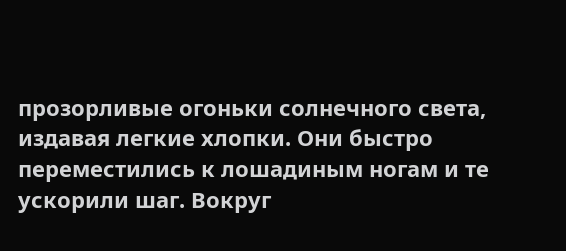прозорливые огоньки солнечного света, издавая легкие хлопки. Они быстро переместились к лошадиным ногам и те ускорили шаг. Вокруг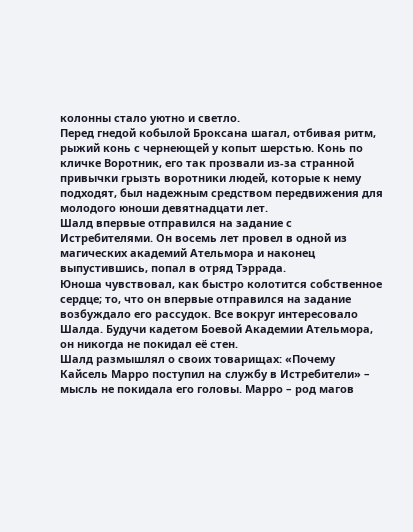колонны стало уютно и светло.
Перед гнедой кобылой Броксана шагал, отбивая ритм, рыжий конь с чернеющей у копыт шерстью. Конь по кличке Воротник, его так прозвали из-за странной привычки грызть воротники людей, которые к нему подходят, был надежным средством передвижения для молодого юноши девятнадцати лет.
Шалд впервые отправился на задание с Истребителями. Он восемь лет провел в одной из магических академий Ательмора и наконец выпустившись, попал в отряд Тэррада.
Юноша чувствовал, как быстро колотится собственное сердце; то, что он впервые отправился на задание возбуждало его рассудок. Все вокруг интересовало Шалда. Будучи кадетом Боевой Академии Ательмора, он никогда не покидал её стен.
Шалд размышлял о своих товарищах: «Почему Кайсель Марро поступил на службу в Истребители» – мысль не покидала его головы. Марро – род магов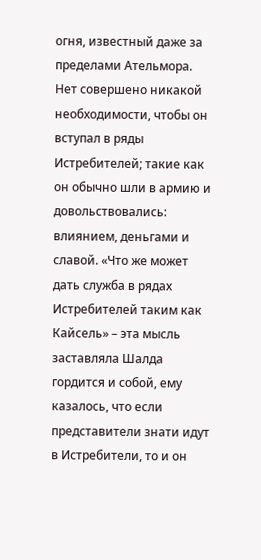огня, известный даже за пределами Ательмора. Нет совершено никакой необходимости, чтобы он вступал в ряды Истребителей; такие как он обычно шли в армию и довольствовались: влиянием, деньгами и славой. «Что же может дать служба в рядах Истребителей таким как Кайсель» – эта мысль заставляла Шалда гордится и собой, ему казалось, что если представители знати идут в Истребители, то и он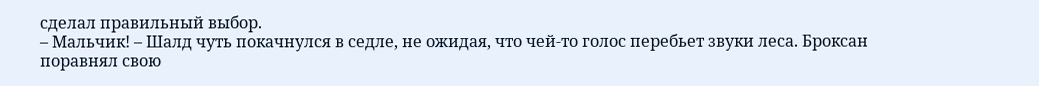сделал правильный выбор.
– Мальчик! – Шалд чуть покачнулся в седле, не ожидая, что чей-то голос перебьет звуки леса. Броксан поравнял свою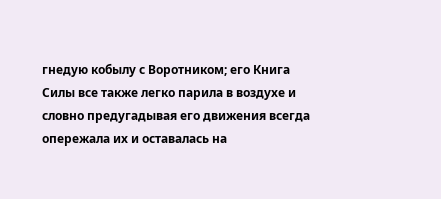гнедую кобылу с Воротником; его Книга Силы все также легко парила в воздухе и словно предугадывая его движения всегда опережала их и оставалась на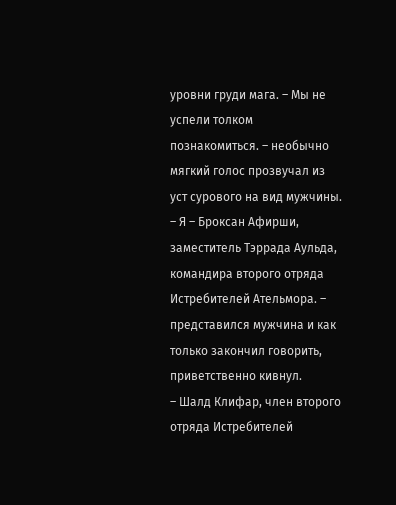уровни груди мага. – Мы не успели толком познакомиться. – необычно мягкий голос прозвучал из уст сурового на вид мужчины. – Я – Броксан Афирши, заместитель Тэррада Аульда, командира второго отряда Истребителей Ательмора. – представился мужчина и как только закончил говорить, приветственно кивнул.
– Шалд Клифар, член второго отряда Истребителей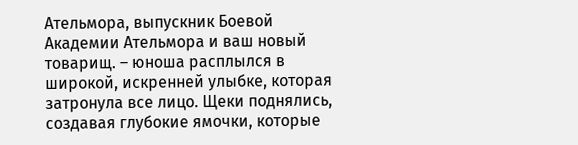Ательмора, выпускник Боевой Академии Ательмора и ваш новый товарищ. – юноша расплылся в широкой, искренней улыбке, которая затронула все лицо. Щеки поднялись, создавая глубокие ямочки, которые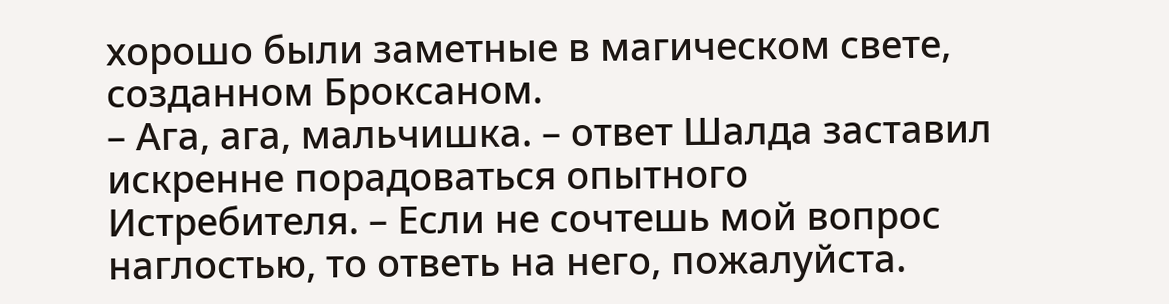хорошо были заметные в магическом свете, созданном Броксаном.
– Ага, ага, мальчишка. – ответ Шалда заставил искренне порадоваться опытного Истребителя. – Если не сочтешь мой вопрос наглостью, то ответь на него, пожалуйста.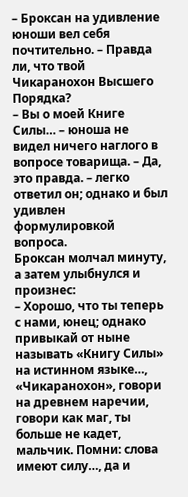– Броксан на удивление юноши вел себя почтительно. – Правда ли, что твой Чикаранохон Высшего Порядка?
– Вы о моей Книге Силы… – юноша не видел ничего наглого в вопросе товарища. – Да, это правда. – легко ответил он; однако и был удивлен формулировкой вопроса.
Броксан молчал минуту, а затем улыбнулся и произнес:
– Хорошо, что ты теперь с нами, юнец; однако привыкай от ныне называть «Книгу Силы» на истинном языке…, «Чикаранохон», говори на древнем наречии, говори как маг, ты больше не кадет, мальчик. Помни: слова имеют силу…, да и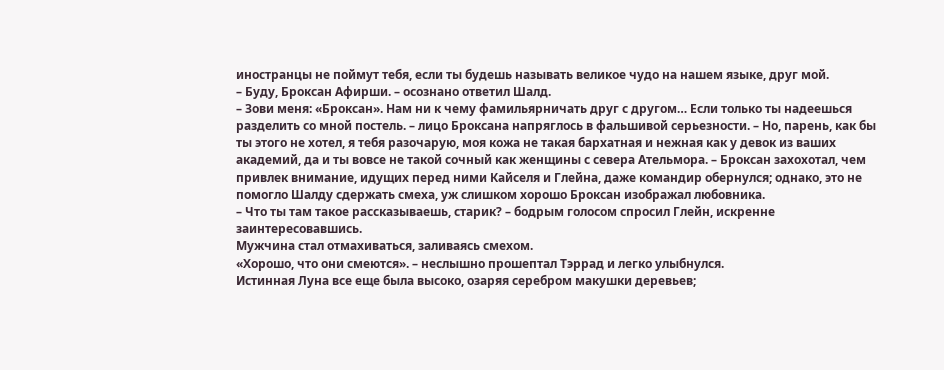иностранцы не поймут тебя, если ты будешь называть великое чудо на нашем языке, друг мой.
– Буду, Броксан Афирши. – осознано ответил Шалд.
– Зови меня: «Броксан». Нам ни к чему фамильярничать друг с другом… Если только ты надеешься разделить со мной постель. – лицо Броксана напряглось в фальшивой серьезности. – Но, парень, как бы ты этого не хотел, я тебя разочарую, моя кожа не такая бархатная и нежная как у девок из ваших академий, да и ты вовсе не такой сочный как женщины с севера Ательмора. – Броксан захохотал, чем привлек внимание, идущих перед ними Кайселя и Глейна, даже командир обернулся; однако, это не помогло Шалду сдержать смеха, уж слишком хорошо Броксан изображал любовника.
– Что ты там такое рассказываешь, старик? – бодрым голосом спросил Глейн, искренне заинтересовавшись.
Мужчина стал отмахиваться, заливаясь смехом.
«Хорошо, что они смеются». – неслышно прошептал Тэррад и легко улыбнулся.
Истинная Луна все еще была высоко, озаряя серебром макушки деревьев;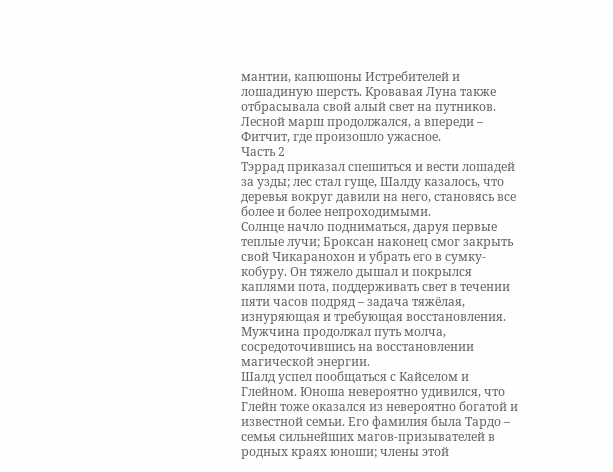мантии, капюшоны Истребителей и лошадиную шерсть. Кровавая Луна также отбрасывала свой алый свет на путников. Лесной марш продолжался, а впереди – Фитчит, где произошло ужасное.
Часть 2
Тэррад приказал спешиться и вести лошадей за узды; лес стал гуще, Шалду казалось, что деревья вокруг давили на него, становясь все более и более непроходимыми.
Солнце начло подниматься, даруя первые теплые лучи; Броксан наконец смог закрыть свой Чикаранохон и убрать его в сумку-кобуру. Он тяжело дышал и покрылся каплями пота, поддерживать свет в течении пяти часов подряд – задача тяжёлая, изнуряющая и требующая восстановления. Мужчина продолжал путь молча, сосредоточившись на восстановлении магической энергии.
Шалд успел пообщаться с Кайселом и Глейном. Юноша невероятно удивился, что Глейн тоже оказался из невероятно богатой и известной семьи. Его фамилия была Тардо – семья сильнейших магов-призывателей в родных краях юноши; члены этой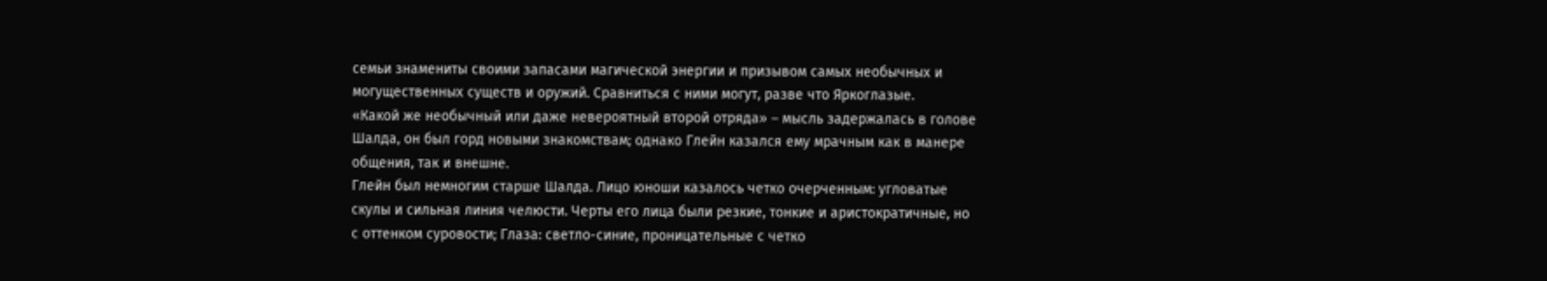семьи знамениты своими запасами магической энергии и призывом самых необычных и могущественных существ и оружий. Сравниться с ними могут, разве что Яркоглазые.
«Какой же необычный или даже невероятный второй отряда» – мысль задержалась в голове Шалда, он был горд новыми знакомствам; однако Глейн казался ему мрачным как в манере общения, так и внешне.
Глейн был немногим старше Шалда. Лицо юноши казалось четко очерченным: угловатые скулы и сильная линия челюсти. Черты его лица были резкие, тонкие и аристократичные, но с оттенком суровости; Глаза: светло-синие, проницательные с четко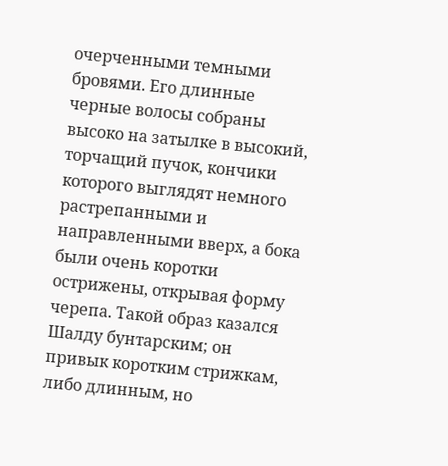очерченными темными бровями. Его длинные черные волосы собраны высоко на затылке в высокий, торчащий пучок, кончики которого выглядят немного растрепанными и направленными вверх, а бока были очень коротки острижены, открывая форму черепа. Такой образ казался Шалду бунтарским; он привык коротким стрижкам, либо длинным, но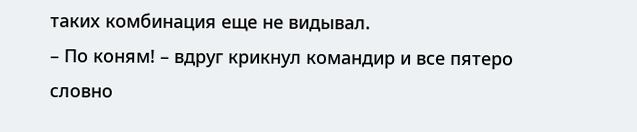таких комбинация еще не видывал.
– По коням! – вдруг крикнул командир и все пятеро словно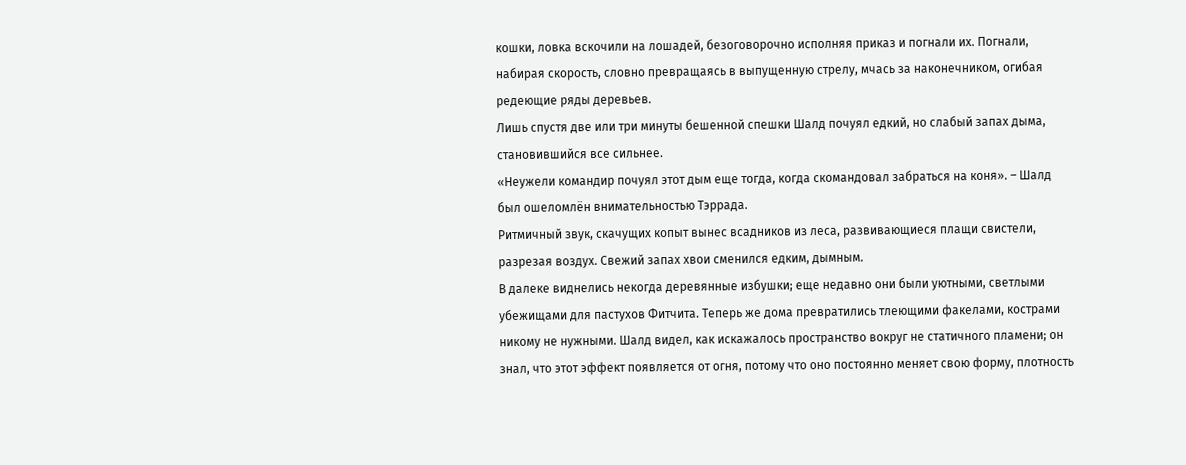кошки, ловка вскочили на лошадей, безоговорочно исполняя приказ и погнали их. Погнали, набирая скорость, словно превращаясь в выпущенную стрелу, мчась за наконечником, огибая редеющие ряды деревьев.
Лишь спустя две или три минуты бешенной спешки Шалд почуял едкий, но слабый запах дыма, становившийся все сильнее.
«Неужели командир почуял этот дым еще тогда, когда скомандовал забраться на коня». – Шалд был ошеломлён внимательностью Тэррада.
Ритмичный звук, скачущих копыт вынес всадников из леса, развивающиеся плащи свистели, разрезая воздух. Свежий запах хвои сменился едким, дымным.
В далеке виднелись некогда деревянные избушки; еще недавно они были уютными, светлыми убежищами для пастухов Фитчита. Теперь же дома превратились тлеющими факелами, кострами никому не нужными. Шалд видел, как искажалось пространство вокруг не статичного пламени; он знал, что этот эффект появляется от огня, потому что оно постоянно меняет свою форму, плотность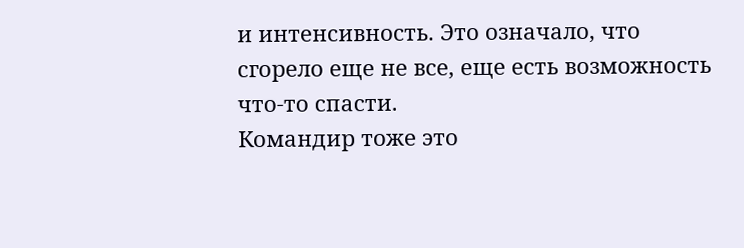и интенсивность. Это означало, что сгорело еще не все, еще есть возможность что-то спасти.
Командир тоже это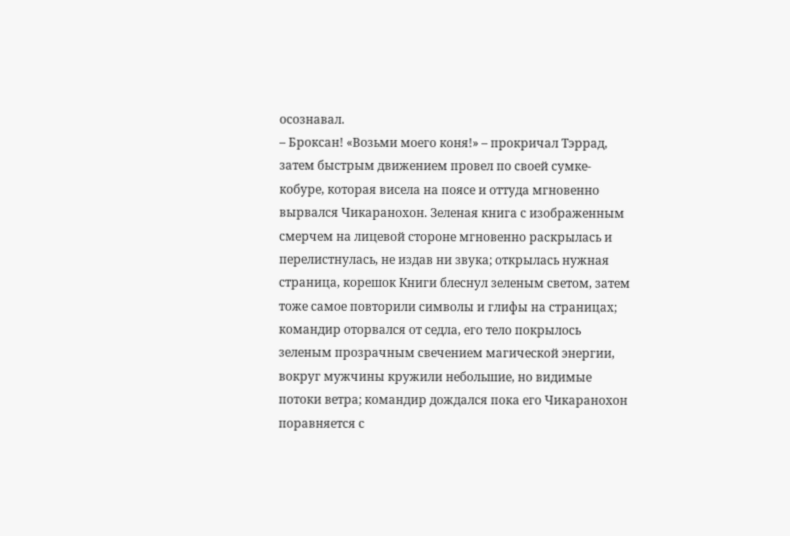осознавал.
– Броксан! «Возьми моего коня!» – прокричал Тэррад, затем быстрым движением провел по своей сумке-кобуре, которая висела на поясе и оттуда мгновенно вырвался Чикаранохон. Зеленая книга с изображенным смерчем на лицевой стороне мгновенно раскрылась и перелистнулась, не издав ни звука; открылась нужная страница, корешок Книги блеснул зеленым светом, затем тоже самое повторили символы и глифы на страницах; командир оторвался от седла, его тело покрылось зеленым прозрачным свечением магической энергии, вокруг мужчины кружили небольшие, но видимые потоки ветра; командир дождался пока его Чикаранохон поравняется с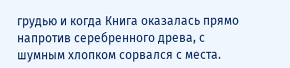грудью и когда Книга оказалась прямо напротив серебренного древа, с шумным хлопком сорвался с места.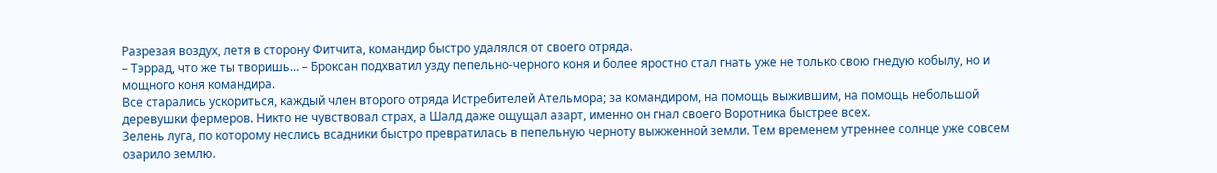Разрезая воздух, летя в сторону Фитчита, командир быстро удалялся от своего отряда.
– Тэррад, что же ты творишь… – Броксан подхватил узду пепельно-черного коня и более яростно стал гнать уже не только свою гнедую кобылу, но и мощного коня командира.
Все старались ускориться, каждый член второго отряда Истребителей Ательмора; за командиром, на помощь выжившим, на помощь небольшой деревушки фермеров. Никто не чувствовал страх, а Шалд даже ощущал азарт, именно он гнал своего Воротника быстрее всех.
Зелень луга, по которому неслись всадники быстро превратилась в пепельную черноту выжженной земли. Тем временем утреннее солнце уже совсем озарило землю.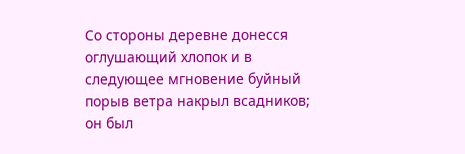Со стороны деревне донесся оглушающий хлопок и в следующее мгновение буйный порыв ветра накрыл всадников; он был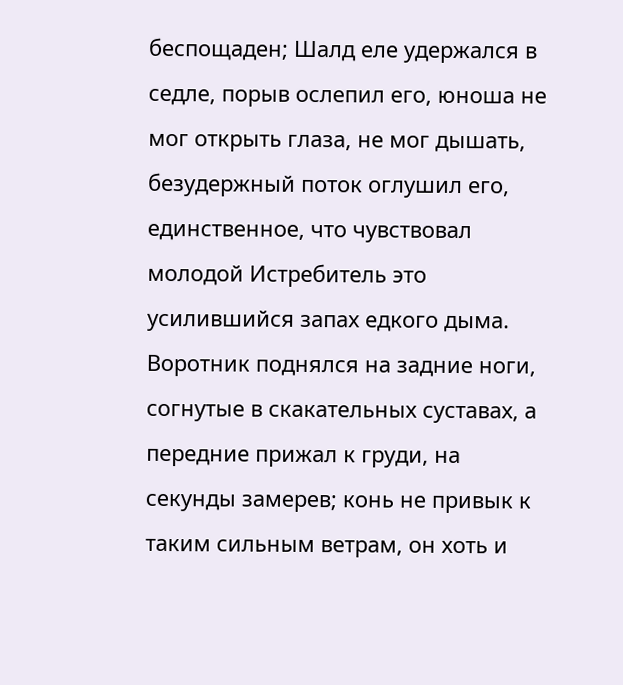беспощаден; Шалд еле удержался в седле, порыв ослепил его, юноша не мог открыть глаза, не мог дышать, безудержный поток оглушил его, единственное, что чувствовал молодой Истребитель это усилившийся запах едкого дыма.
Воротник поднялся на задние ноги, согнутые в скакательных суставах, а передние прижал к груди, на секунды замерев; конь не привык к таким сильным ветрам, он хоть и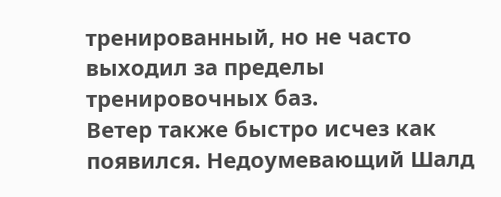тренированный, но не часто выходил за пределы тренировочных баз.
Ветер также быстро исчез как появился. Недоумевающий Шалд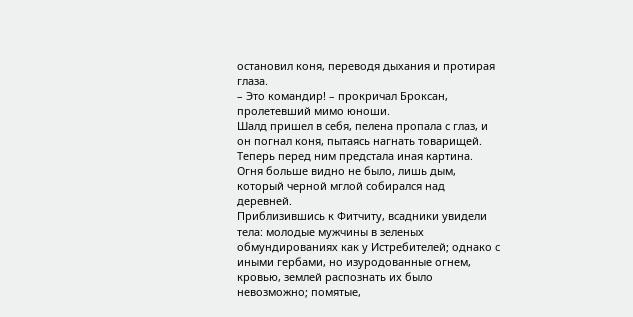остановил коня, переводя дыхания и протирая глаза.
– Это командир! – прокричал Броксан, пролетевший мимо юноши.
Шалд пришел в себя, пелена пропала с глаз, и он погнал коня, пытаясь нагнать товарищей. Теперь перед ним предстала иная картина. Огня больше видно не было, лишь дым, который черной мглой собирался над деревней.
Приблизившись к Фитчиту, всадники увидели тела: молодые мужчины в зеленых обмундированиях как у Истребителей; однако с иными гербами, но изуродованные огнем, кровью, землей распознать их было невозможно; помятые,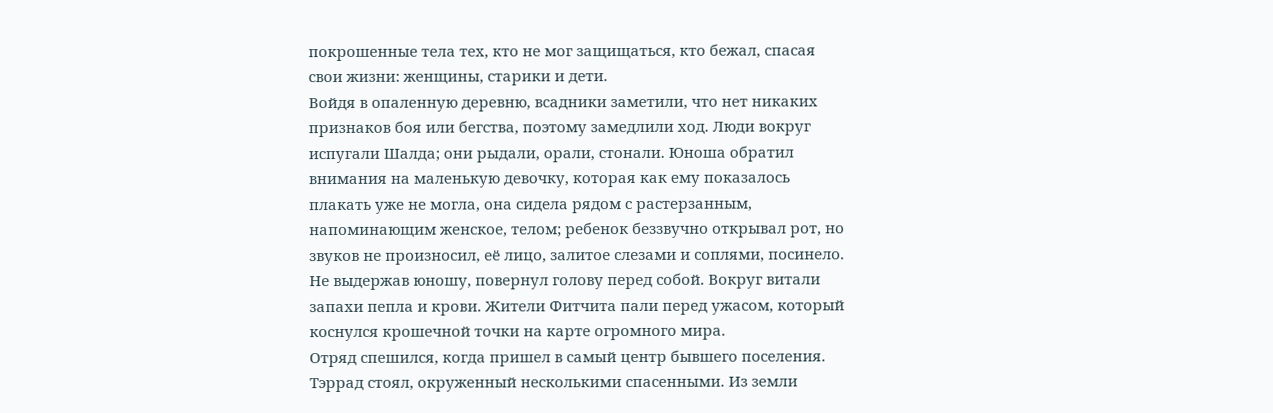покрошенные тела тех, кто не мог защищаться, кто бежал, спасая свои жизни: женщины, старики и дети.
Войдя в опаленную деревню, всадники заметили, что нет никаких признаков боя или бегства, поэтому замедлили ход. Люди вокруг испугали Шалда; они рыдали, орали, стонали. Юноша обратил внимания на маленькую девочку, которая как ему показалось плакать уже не могла, она сидела рядом с растерзанным, напоминающим женское, телом; ребенок беззвучно открывал рот, но звуков не произносил, её лицо, залитое слезами и соплями, посинело.
Не выдержав юношу, повернул голову перед собой. Вокруг витали запахи пепла и крови. Жители Фитчита пали перед ужасом, который коснулся крошечной точки на карте огромного мира.
Отряд спешился, когда пришел в самый центр бывшего поселения. Тэррад стоял, окруженный несколькими спасенными. Из земли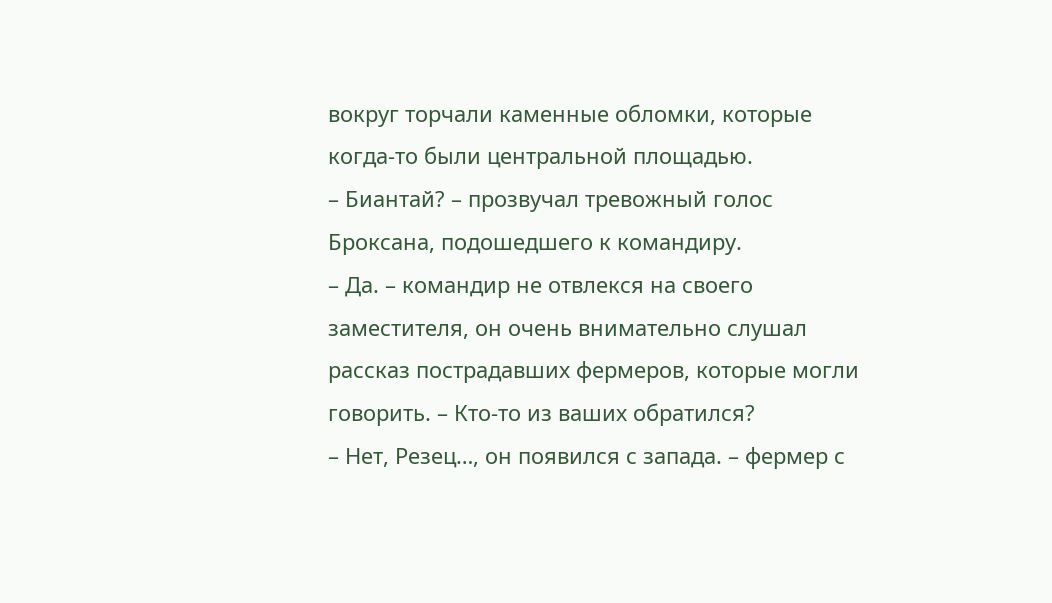вокруг торчали каменные обломки, которые когда-то были центральной площадью.
– Биантай? – прозвучал тревожный голос Броксана, подошедшего к командиру.
– Да. – командир не отвлекся на своего заместителя, он очень внимательно слушал рассказ пострадавших фермеров, которые могли говорить. – Кто-то из ваших обратился?
– Нет, Резец…, он появился с запада. – фермер с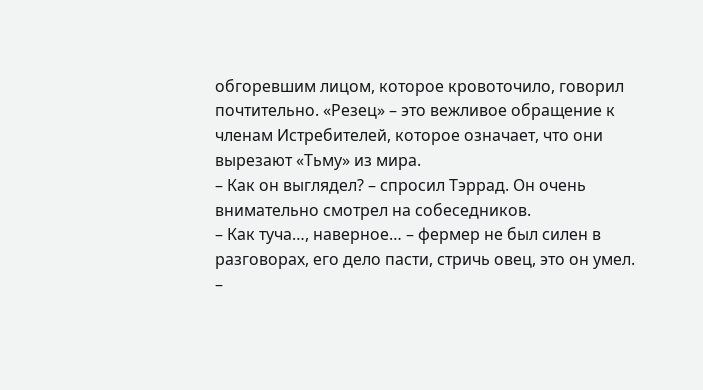обгоревшим лицом, которое кровоточило, говорил почтительно. «Резец» – это вежливое обращение к членам Истребителей, которое означает, что они вырезают «Тьму» из мира.
– Как он выглядел? – спросил Тэррад. Он очень внимательно смотрел на собеседников.
– Как туча…, наверное… – фермер не был силен в разговорах, его дело пасти, стричь овец, это он умел.
–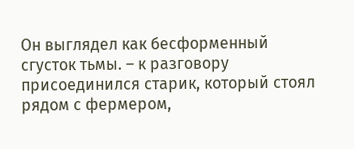Он выглядел как бесформенный сгусток тьмы. – к разговору присоединился старик, который стоял рядом с фермером,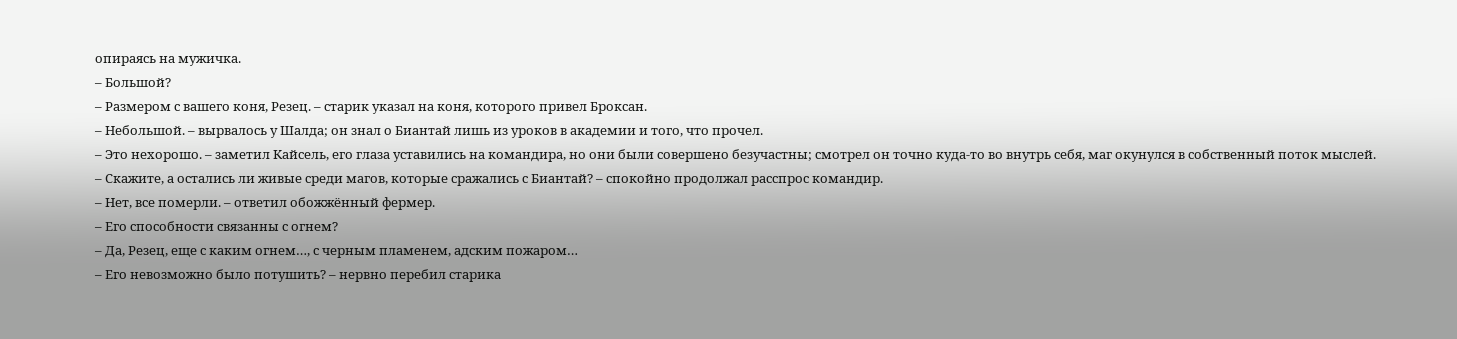опираясь на мужичка.
– Большой?
– Размером с вашего коня, Резец. – старик указал на коня, которого привел Броксан.
– Небольшой. – вырвалось у Шалда; он знал о Биантай лишь из уроков в академии и того, что прочел.
– Это нехорошо. – заметил Кайсель, его глаза уставились на командира, но они были совершено безучастны; смотрел он точно куда-то во внутрь себя, маг окунулся в собственный поток мыслей.
– Скажите, а остались ли живые среди магов, которые сражались с Биантай? – спокойно продолжал расспрос командир.
– Нет, все померли. – ответил обожжённый фермер.
– Его способности связанны с огнем?
– Да, Резец, еще с каким огнем…, с черным пламенем, адским пожаром…
– Его невозможно было потушить? – нервно перебил старика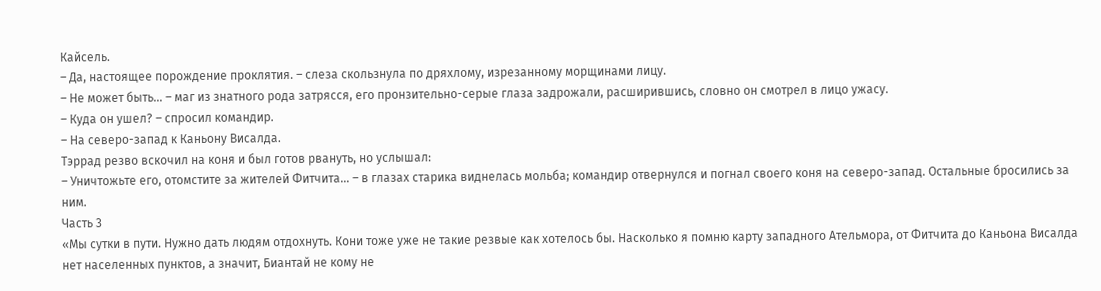Кайсель.
– Да, настоящее порождение проклятия. – слеза скользнула по дряхлому, изрезанному морщинами лицу.
– Не может быть… – маг из знатного рода затрясся, его пронзительно-серые глаза задрожали, расширившись, словно он смотрел в лицо ужасу.
– Куда он ушел? – спросил командир.
– На северо-запад к Каньону Висалда.
Тэррад резво вскочил на коня и был готов рвануть, но услышал:
– Уничтожьте его, отомстите за жителей Фитчита… – в глазах старика виднелась мольба; командир отвернулся и погнал своего коня на северо-запад. Остальные бросились за ним.
Часть 3
«Мы сутки в пути. Нужно дать людям отдохнуть. Кони тоже уже не такие резвые как хотелось бы. Насколько я помню карту западного Ательмора, от Фитчита до Каньона Висалда нет населенных пунктов, а значит, Биантай не кому не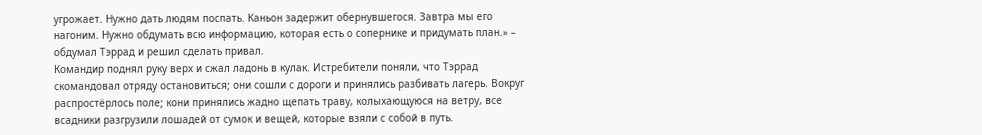угрожает. Нужно дать людям поспать. Каньон задержит обернувшегося. Завтра мы его нагоним. Нужно обдумать всю информацию, которая есть о сопернике и придумать план.» – обдумал Тэррад и решил сделать привал.
Командир поднял руку верх и сжал ладонь в кулак. Истребители поняли, что Тэррад скомандовал отряду остановиться; они сошли с дороги и принялись разбивать лагерь. Вокруг распростёрлось поле; кони принялись жадно щепать траву, колыхающуюся на ветру, все всадники разгрузили лошадей от сумок и вещей, которые взяли с собой в путь.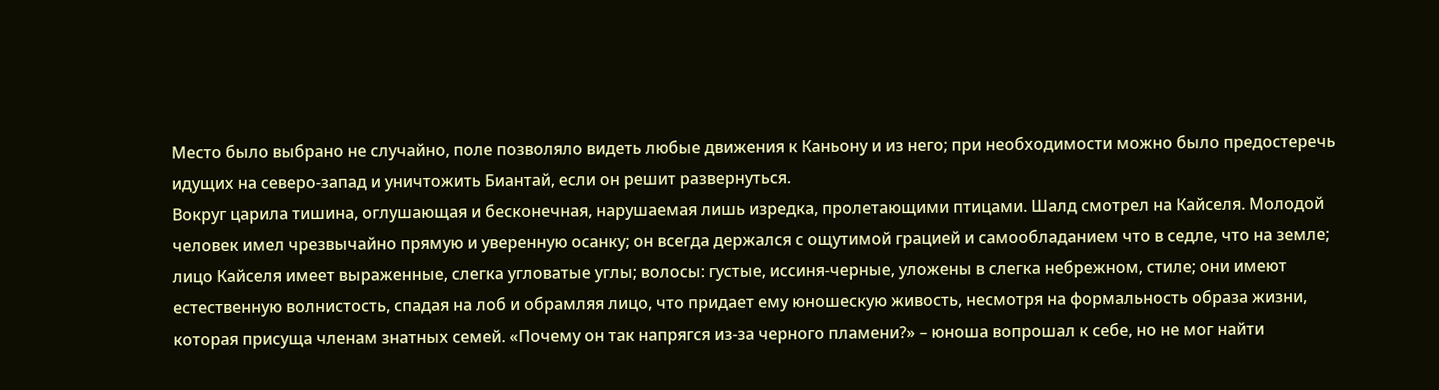Место было выбрано не случайно, поле позволяло видеть любые движения к Каньону и из него; при необходимости можно было предостеречь идущих на северо-запад и уничтожить Биантай, если он решит развернуться.
Вокруг царила тишина, оглушающая и бесконечная, нарушаемая лишь изредка, пролетающими птицами. Шалд смотрел на Кайселя. Молодой человек имел чрезвычайно прямую и уверенную осанку; он всегда держался с ощутимой грацией и самообладанием что в седле, что на земле; лицо Кайселя имеет выраженные, слегка угловатые углы; волосы: густые, иссиня-черные, уложены в слегка небрежном, стиле; они имеют естественную волнистость, спадая на лоб и обрамляя лицо, что придает ему юношескую живость, несмотря на формальность образа жизни, которая присуща членам знатных семей. «Почему он так напрягся из-за черного пламени?» – юноша вопрошал к себе, но не мог найти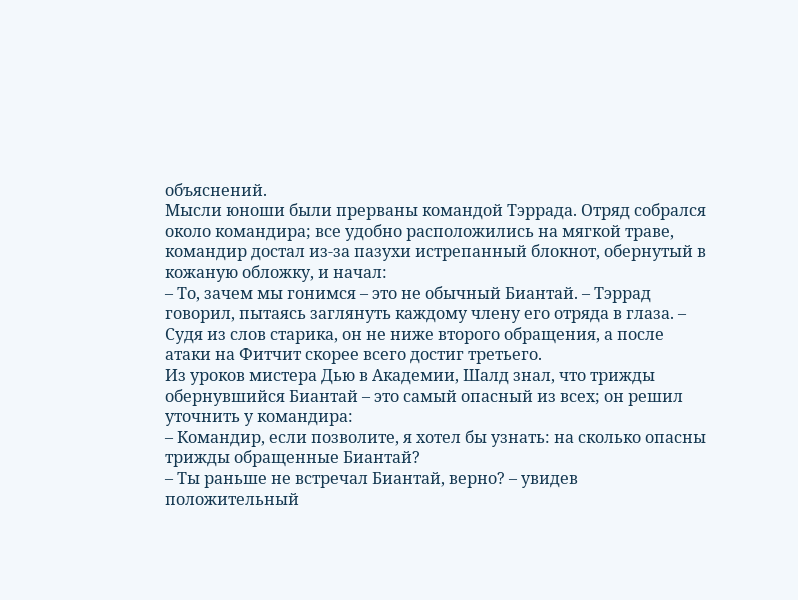объяснений.
Мысли юноши были прерваны командой Тэррада. Отряд собрался около командира; все удобно расположились на мягкой траве, командир достал из-за пазухи истрепанный блокнот, обернутый в кожаную обложку, и начал:
– То, зачем мы гонимся – это не обычный Биантай. – Тэррад говорил, пытаясь заглянуть каждому члену его отряда в глаза. – Судя из слов старика, он не ниже второго обращения, а после атаки на Фитчит скорее всего достиг третьего.
Из уроков мистера Дью в Академии, Шалд знал, что трижды обернувшийся Биантай – это самый опасный из всех; он решил уточнить у командира:
– Командир, если позволите, я хотел бы узнать: на сколько опасны трижды обращенные Биантай?
– Ты раньше не встречал Биантай, верно? – увидев положительный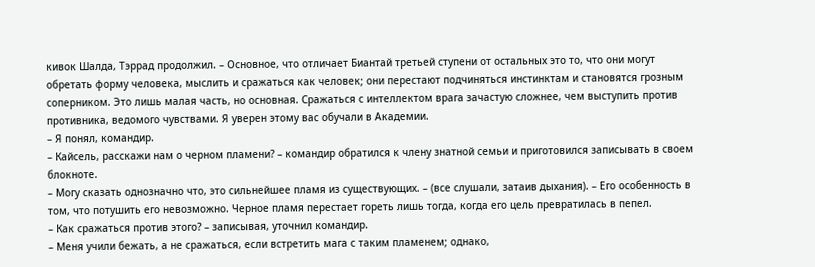кивок Шалда, Тэррад продолжил. – Основное, что отличает Биантай третьей ступени от остальных это то, что они могут обретать форму человека, мыслить и сражаться как человек; они перестают подчиняться инстинктам и становятся грозным соперником. Это лишь малая часть, но основная. Сражаться с интеллектом врага зачастую сложнее, чем выступить против противника, ведомого чувствами. Я уверен этому вас обучали в Академии.
– Я понял, командир.
– Кайсель, расскажи нам о черном пламени? – командир обратился к члену знатной семьи и приготовился записывать в своем блокноте.
– Могу сказать однозначно что, это сильнейшее пламя из существующих. – (все слушали, затаив дыхания). – Его особенность в том, что потушить его невозможно. Черное пламя перестает гореть лишь тогда, когда его цель превратилась в пепел.
– Как сражаться против этого? – записывая, уточнил командир.
– Меня учили бежать, а не сражаться, если встретить мага с таким пламенем; однако,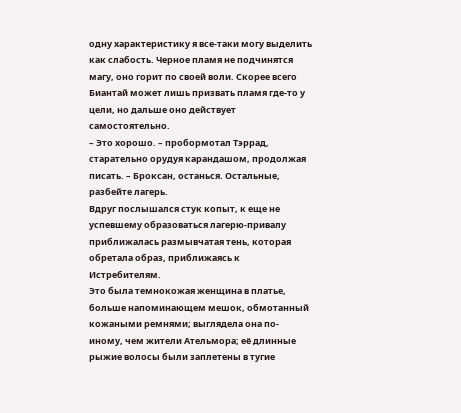одну характеристику я все-таки могу выделить как слабость. Черное пламя не подчинятся магу, оно горит по своей воли. Скорее всего Биантай может лишь призвать пламя где-то у цели, но дальше оно действует самостоятельно.
– Это хорошо. – пробормотал Тэррад, старательно орудуя карандашом, продолжая писать. – Броксан, останься. Остальные, разбейте лагерь.
Вдруг послышался стук копыт, к еще не успевшему образоваться лагерю-привалу приближалась размывчатая тень, которая обретала образ, приближаясь к Истребителям.
Это была темнокожая женщина в платье, больше напоминающем мешок, обмотанный кожаными ремнями; выглядела она по-иному, чем жители Ательмора; её длинные рыжие волосы были заплетены в тугие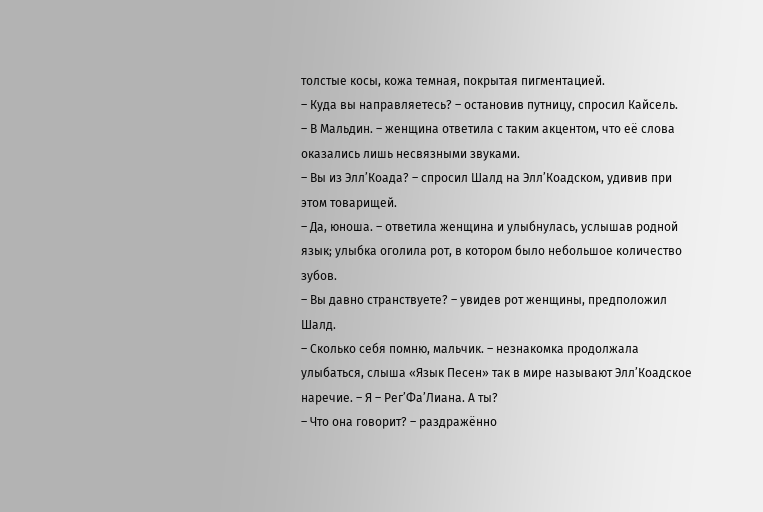толстые косы, кожа темная, покрытая пигментацией.
– Куда вы направляетесь? – остановив путницу, спросил Кайсель.
– В Мальдин. – женщина ответила с таким акцентом, что её слова оказались лишь несвязными звуками.
– Вы из Элл’Коада? – спросил Шалд на Элл’Коадском, удивив при этом товарищей.
– Да, юноша. – ответила женщина и улыбнулась, услышав родной язык; улыбка оголила рот, в котором было небольшое количество зубов.
– Вы давно странствуете? – увидев рот женщины, предположил Шалд.
– Сколько себя помню, мальчик. – незнакомка продолжала улыбаться, слыша «Язык Песен» так в мире называют Элл’Коадское наречие. – Я – Рег’Фа’Лиана. А ты?
– Что она говорит? – раздражённо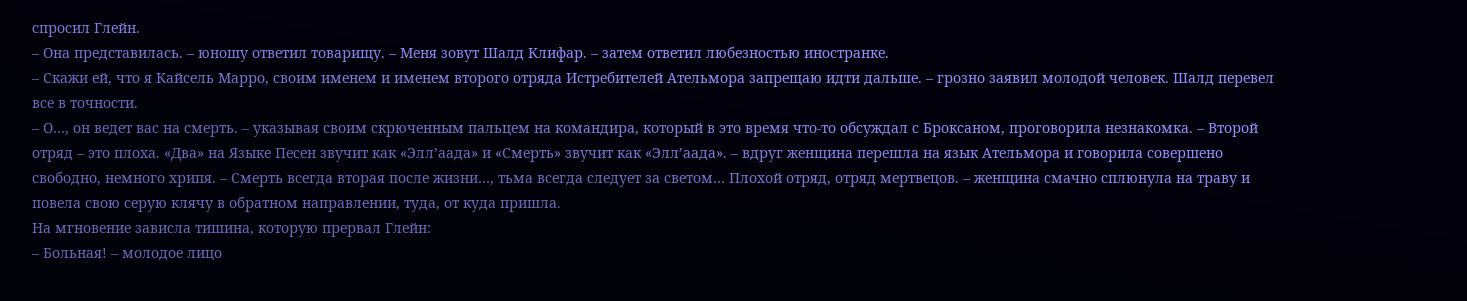спросил Глейн.
– Она представилась. – юношу ответил товарищу. – Меня зовут Шалд Клифар. – затем ответил любезностью иностранке.
– Скажи ей, что я Кайсель Марро, своим именем и именем второго отряда Истребителей Ательмора запрещаю идти дальше. – грозно заявил молодой человек. Шалд перевел все в точности.
– О…, он ведет вас на смерть. – указывая своим скрюченным пальцем на командира, который в это время что-то обсуждал с Броксаном, проговорила незнакомка. – Второй отряд – это плоха. «Два» на Языке Песен звучит как «Элл’аада» и «Смерть» звучит как «Элл’аада». – вдруг женщина перешла на язык Ательмора и говорила совершено свободно, немного хрипя. – Смерть всегда вторая после жизни…, тьма всегда следует за светом… Плохой отряд, отряд мертвецов. – женщина смачно сплюнула на траву и повела свою серую клячу в обратном направлении, туда, от куда пришла.
На мгновение зависла тишина, которую прервал Глейн:
– Больная! – молодое лицо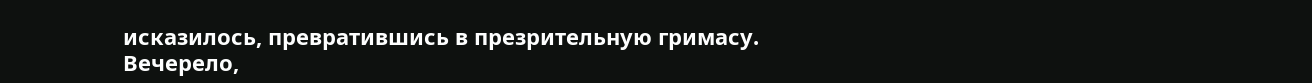исказилось, превратившись в презрительную гримасу.
Вечерело,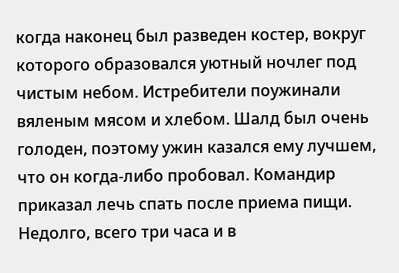когда наконец был разведен костер, вокруг которого образовался уютный ночлег под чистым небом. Истребители поужинали вяленым мясом и хлебом. Шалд был очень голоден, поэтому ужин казался ему лучшем, что он когда-либо пробовал. Командир приказал лечь спать после приема пищи. Недолго, всего три часа и в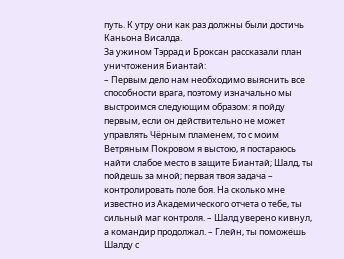путь. К утру они как раз должны были достичь Каньона Висалда.
За ужином Тэррад и Броксан рассказали план уничтожения Биантай:
– Первым дело нам необходимо выяснить все способности врага, поэтому изначально мы выстроимся следующим образом: я пойду первым, если он действительно не может управлять Чёрным пламенем, то с моим Ветряным Покровом я выстою, я постараюсь найти слабое место в защите Биантай; Шалд, ты пойдешь за мной; первая твоя задача – контролировать поле боя. На сколько мне известно из Академического отчета о тебе, ты сильный маг контроля. – Шалд уверено кивнул, а командир продолжал. – Глейн, ты поможешь Шалду с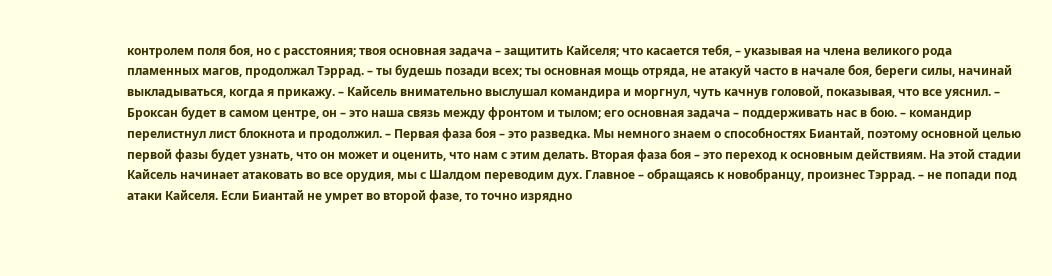контролем поля боя, но с расстояния; твоя основная задача – защитить Кайселя; что касается тебя, – указывая на члена великого рода пламенных магов, продолжал Тэррад. – ты будешь позади всех; ты основная мощь отряда, не атакуй часто в начале боя, береги силы, начинай выкладываться, когда я прикажу. – Кайсель внимательно выслушал командира и моргнул, чуть качнув головой, показывая, что все уяснил. – Броксан будет в самом центре, он – это наша связь между фронтом и тылом; его основная задача – поддерживать нас в бою. – командир перелистнул лист блокнота и продолжил. – Первая фаза боя – это разведка. Мы немного знаем о способностях Биантай, поэтому основной целью первой фазы будет узнать, что он может и оценить, что нам с этим делать. Вторая фаза боя – это переход к основным действиям. На этой стадии Кайсель начинает атаковать во все орудия, мы с Шалдом переводим дух. Главное – обращаясь к новобранцу, произнес Тэррад. – не попади под атаки Кайселя. Если Биантай не умрет во второй фазе, то точно изрядно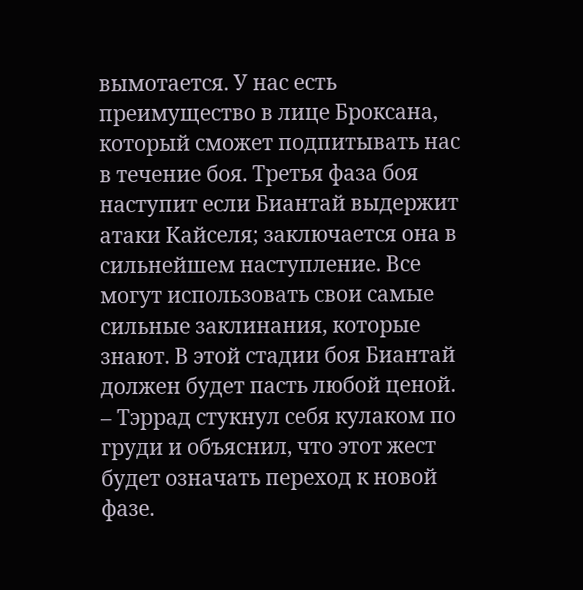вымотается. У нас есть преимущество в лице Броксана, который сможет подпитывать нас в течение боя. Третья фаза боя наступит если Биантай выдержит атаки Кайселя; заключается она в сильнейшем наступление. Все могут использовать свои самые сильные заклинания, которые знают. В этой стадии боя Биантай должен будет пасть любой ценой. – Тэррад стукнул себя кулаком по груди и объяснил, что этот жест будет означать переход к новой фазе.